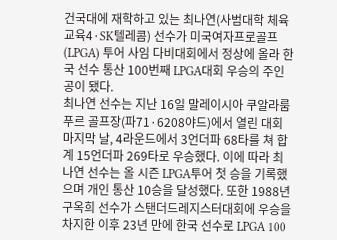건국대에 재학하고 있는 최나연(사범대학 체육교육4·SK텔레콤) 선수가 미국여자프로골프(LPGA) 투어 사임 다비대회에서 정상에 올라 한국 선수 통산 100번째 LPGA대회 우승의 주인공이 됐다.
최나연 선수는 지난 16일 말레이시아 쿠알라룸푸르 골프장(파71·6208야드)에서 열린 대회 마지막 날, 4라운드에서 3언더파 68타를 쳐 합계 15언더파 269타로 우승했다. 이에 따라 최나연 선수는 올 시즌 LPGA투어 첫 승을 기록했으며 개인 통산 10승을 달성했다. 또한 1988년 구옥희 선수가 스탠더드레지스터대회에 우승을 차지한 이후 23년 만에 한국 선수로 LPGA 100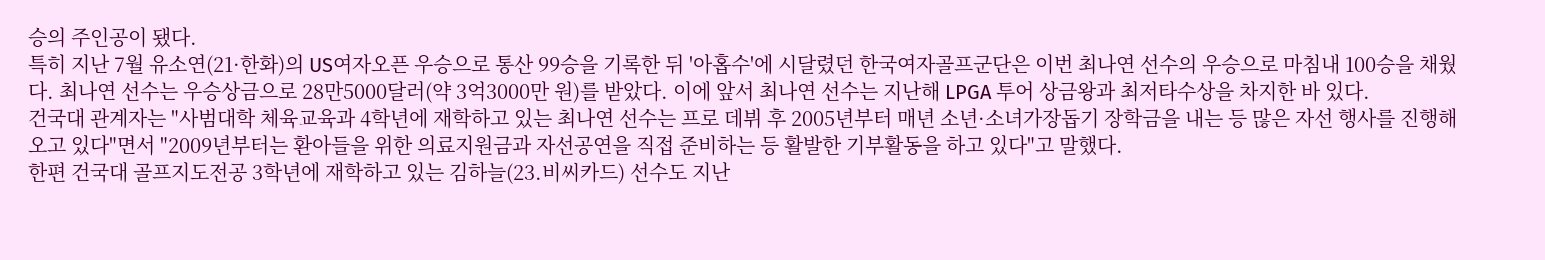승의 주인공이 됐다.
특히 지난 7월 유소연(21·한화)의 US여자오픈 우승으로 통산 99승을 기록한 뒤 '아홉수'에 시달렸던 한국여자골프군단은 이번 최나연 선수의 우승으로 마침내 100승을 채웠다. 최나연 선수는 우승상금으로 28만5000달러(약 3억3000만 원)를 받았다. 이에 앞서 최나연 선수는 지난해 LPGA 투어 상금왕과 최저타수상을 차지한 바 있다.
건국대 관계자는 "사범대학 체육교육과 4학년에 재학하고 있는 최나연 선수는 프로 데뷔 후 2005년부터 매년 소년·소녀가장돕기 장학금을 내는 등 많은 자선 행사를 진행해오고 있다"면서 "2009년부터는 환아들을 위한 의료지원금과 자선공연을 직접 준비하는 등 활발한 기부활동을 하고 있다"고 말했다.
한편 건국대 골프지도전공 3학년에 재학하고 있는 김하늘(23.비씨카드) 선수도 지난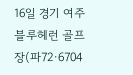16일 경기 여주 블루헤런 골프장(파72·6704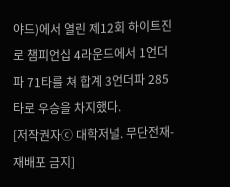야드)에서 열린 제12회 하이트진로 챔피언십 4라운드에서 1언더파 71타를 쳐 합계 3언더파 285타로 우승을 차지했다.
[저작권자ⓒ 대학저널. 무단전재-재배포 금지]